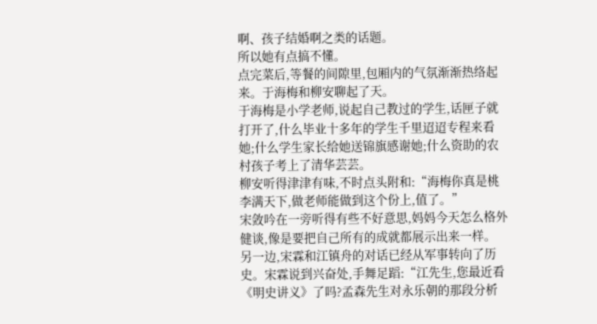啊、孩子结婚啊之类的话题。
所以她有点搞不懂。
点完菜后,等餐的间隙里,包厢内的气氛渐渐热络起来。于海梅和柳安聊起了天。
于海梅是小学老师,说起自己教过的学生,话匣子就打开了,什么毕业十多年的学生千里迢迢专程来看她;什么学生家长给她送锦旗感谢她;什么资助的农村孩子考上了清华芸芸。
柳安听得津津有味,不时点头附和:“海梅你真是桃李满天下,做老师能做到这个份上,值了。”
宋敛吟在一旁听得有些不好意思,妈妈今天怎么格外健谈,像是要把自己所有的成就都展示出来一样。
另一边,宋霖和江镇舟的对话已经从军事转向了历史。宋霖说到兴奋处,手舞足蹈:“江先生,您最近看《明史讲义》了吗?孟森先生对永乐朝的那段分析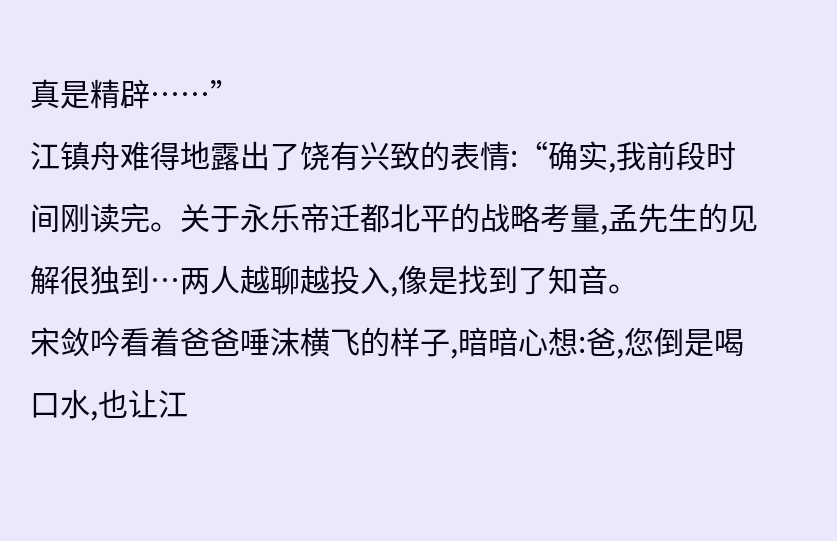真是精辟……”
江镇舟难得地露出了饶有兴致的表情:“确实,我前段时间刚读完。关于永乐帝迁都北平的战略考量,孟先生的见解很独到…两人越聊越投入,像是找到了知音。
宋敛吟看着爸爸唾沫横飞的样子,暗暗心想:爸,您倒是喝口水,也让江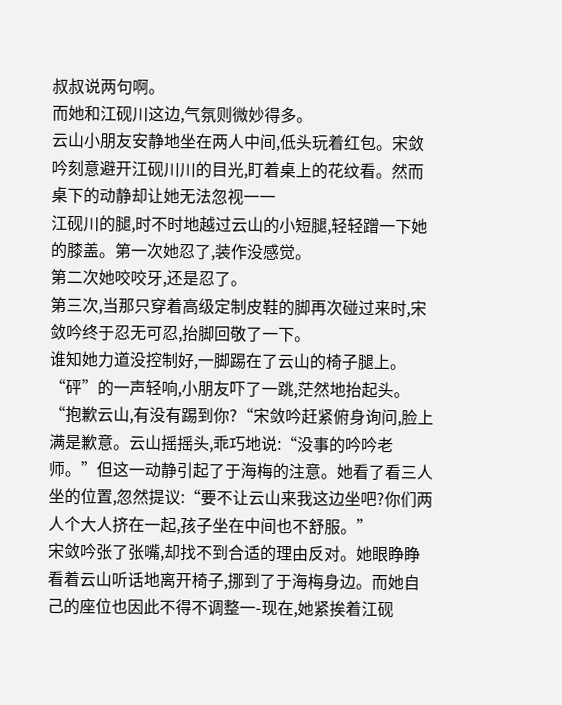叔叔说两句啊。
而她和江砚川这边,气氛则微妙得多。
云山小朋友安静地坐在两人中间,低头玩着红包。宋敛吟刻意避开江砚川川的目光,盯着桌上的花纹看。然而桌下的动静却让她无法忽视一一
江砚川的腿,时不时地越过云山的小短腿,轻轻蹭一下她的膝盖。第一次她忍了,装作没感觉。
第二次她咬咬牙,还是忍了。
第三次,当那只穿着高级定制皮鞋的脚再次碰过来时,宋敛吟终于忍无可忍,抬脚回敬了一下。
谁知她力道没控制好,一脚踢在了云山的椅子腿上。“砰”的一声轻响,小朋友吓了一跳,茫然地抬起头。“抱歉云山,有没有踢到你?“宋敛吟赶紧俯身询问,脸上满是歉意。云山摇摇头,乖巧地说:“没事的吟吟老师。”但这一动静引起了于海梅的注意。她看了看三人坐的位置,忽然提议:“要不让云山来我这边坐吧?你们两人个大人挤在一起,孩子坐在中间也不舒服。”
宋敛吟张了张嘴,却找不到合适的理由反对。她眼睁睁看着云山听话地离开椅子,挪到了于海梅身边。而她自己的座位也因此不得不调整一-现在,她紧挨着江砚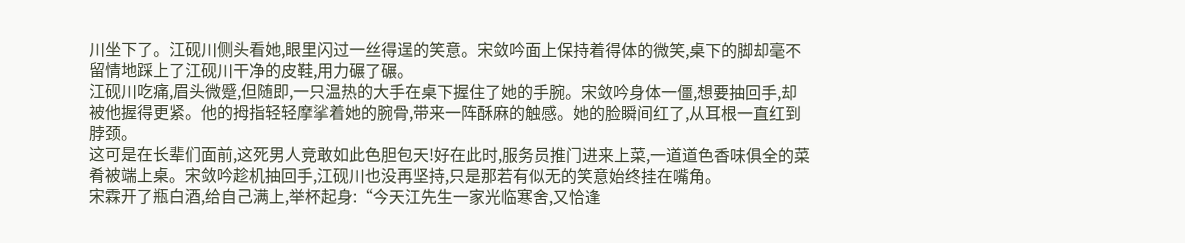川坐下了。江砚川侧头看她,眼里闪过一丝得逞的笑意。宋敛吟面上保持着得体的微笑,桌下的脚却毫不留情地踩上了江砚川干净的皮鞋,用力碾了碾。
江砚川吃痛,眉头微蹙,但随即,一只温热的大手在桌下握住了她的手腕。宋敛吟身体一僵,想要抽回手,却被他握得更紧。他的拇指轻轻摩挲着她的腕骨,带来一阵酥麻的触感。她的脸瞬间红了,从耳根一直红到脖颈。
这可是在长辈们面前,这死男人竞敢如此色胆包天!好在此时,服务员推门进来上菜,一道道色香味俱全的菜肴被端上桌。宋敛吟趁机抽回手,江砚川也没再坚持,只是那若有似无的笑意始终挂在嘴角。
宋霖开了瓶白酒,给自己满上,举杯起身:“今天江先生一家光临寒舍,又恰逢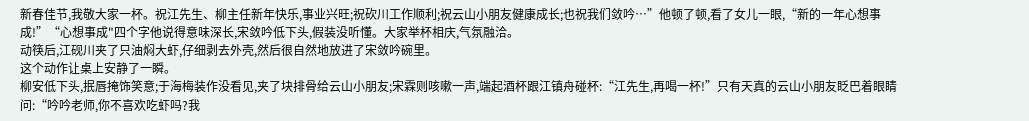新春佳节,我敬大家一杯。祝江先生、柳主任新年快乐,事业兴旺;祝砍川工作顺利;祝云山小朋友健康成长;也祝我们敛吟…”他顿了顿,看了女儿一眼,“新的一年心想事成!”“心想事成"四个字他说得意味深长,宋敛吟低下头,假装没听懂。大家举杯相庆,气氛融洽。
动筷后,江砚川夹了只油焖大虾,仔细剥去外壳,然后很自然地放进了宋敛吟碗里。
这个动作让桌上安静了一瞬。
柳安低下头,抿唇掩饰笑意;于海梅装作没看见,夹了块排骨给云山小朋友;宋霖则咳嗽一声,端起酒杯跟江镇舟碰杯:“江先生,再喝一杯!”只有天真的云山小朋友眨巴着眼睛问:“吟吟老师,你不喜欢吃虾吗?我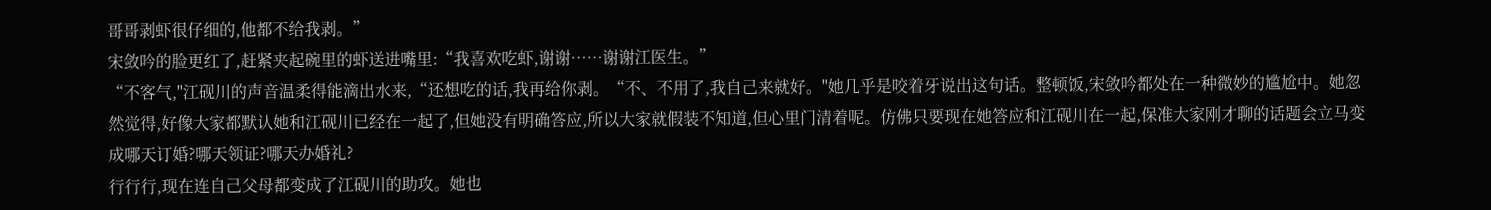哥哥剥虾很仔细的,他都不给我剥。”
宋敛吟的脸更红了,赶紧夹起碗里的虾送进嘴里:“我喜欢吃虾,谢谢……谢谢江医生。”
“不客气,"江砚川的声音温柔得能滴出水来,“还想吃的话,我再给你剥。“不、不用了,我自己来就好。"她几乎是咬着牙说出这句话。整顿饭,宋敛吟都处在一种微妙的尴尬中。她忽然觉得,好像大家都默认她和江砚川已经在一起了,但她没有明确答应,所以大家就假装不知道,但心里门清着呢。仿佛只要现在她答应和江砚川在一起,保准大家刚才聊的话题会立马变成哪天订婚?哪天领证?哪天办婚礼?
行行行,现在连自己父母都变成了江砚川的助攻。她也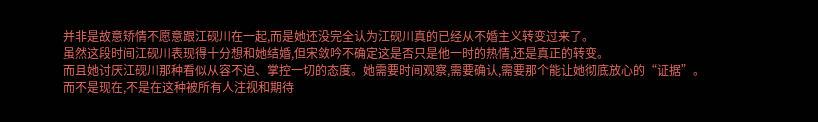并非是故意矫情不愿意跟江砚川在一起,而是她还没完全认为江砚川真的已经从不婚主义转变过来了。
虽然这段时间江砚川表现得十分想和她结婚,但宋敛吟不确定这是否只是他一时的热情,还是真正的转变。
而且她讨厌江砚川那种看似从容不迫、掌控一切的态度。她需要时间观察,需要确认,需要那个能让她彻底放心的“证据”。而不是现在,不是在这种被所有人注视和期待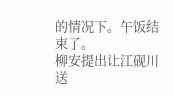的情况下。午饭结束了。
柳安提出让江砚川送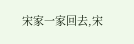宋家一家回去,宋